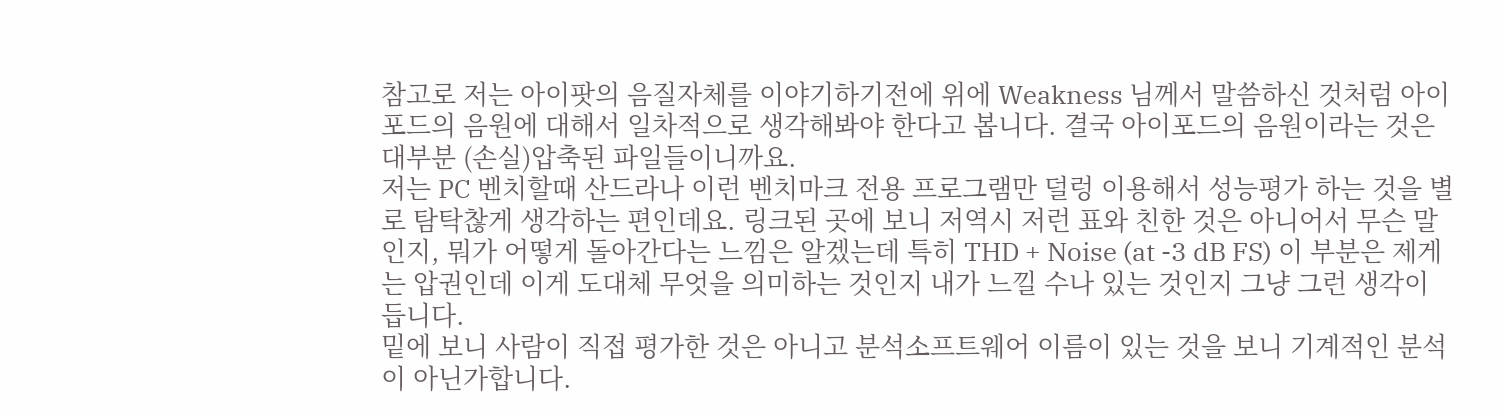참고로 저는 아이팟의 음질자체를 이야기하기전에 위에 Weakness 님께서 말씀하신 것처럼 아이포드의 음원에 대해서 일차적으로 생각해봐야 한다고 봅니다. 결국 아이포드의 음원이라는 것은 대부분 (손실)압축된 파일들이니까요.
저는 PC 벤치할때 산드라나 이런 벤치마크 전용 프로그램만 덜렁 이용해서 성능평가 하는 것을 별로 탐탁찮게 생각하는 편인데요. 링크된 곳에 보니 저역시 저런 표와 친한 것은 아니어서 무슨 말인지, 뭐가 어떻게 돌아간다는 느낌은 알겠는데 특히 THD + Noise (at -3 dB FS) 이 부분은 제게는 압권인데 이게 도대체 무엇을 의미하는 것인지 내가 느낄 수나 있는 것인지 그냥 그런 생각이 듭니다.
밑에 보니 사람이 직접 평가한 것은 아니고 분석소프트웨어 이름이 있는 것을 보니 기계적인 분석이 아닌가합니다.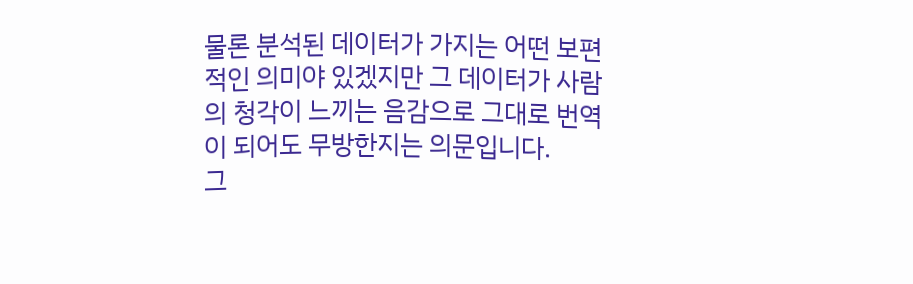물론 분석된 데이터가 가지는 어떤 보편적인 의미야 있겠지만 그 데이터가 사람의 청각이 느끼는 음감으로 그대로 번역이 되어도 무방한지는 의문입니다.
그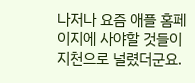나저나 요즘 애플 홈페이지에 사야할 것들이 지천으로 널렸더군요.